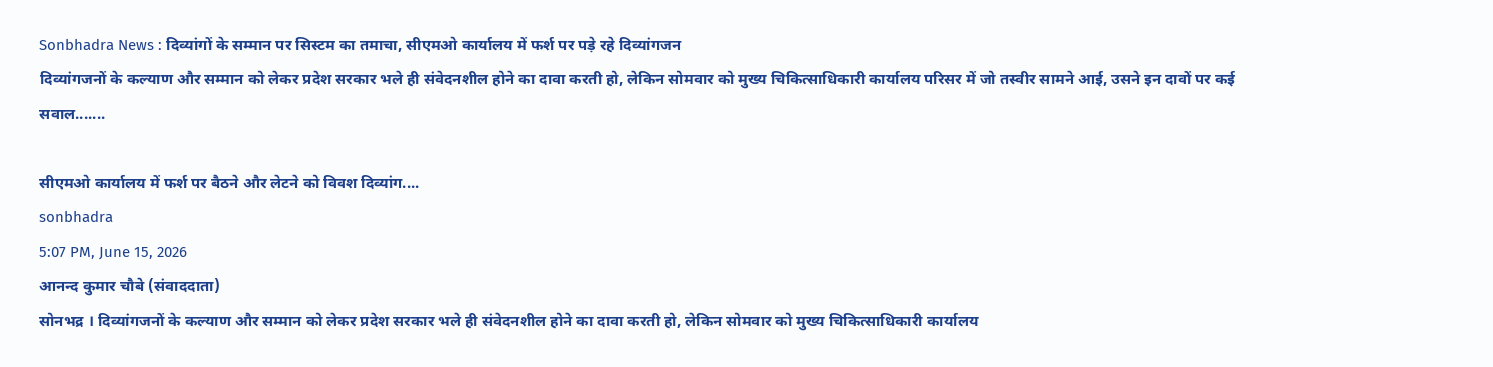Sonbhadra News : दिव्यांगों के सम्मान पर सिस्टम का तमाचा, सीएमओ कार्यालय में फर्श पर पड़े रहे दिव्यांगजन
दिव्यांगजनों के कल्याण और सम्मान को लेकर प्रदेश सरकार भले ही संवेदनशील होने का दावा करती हो, लेकिन सोमवार को मुख्य चिकित्साधिकारी कार्यालय परिसर में जो तस्वीर सामने आई, उसने इन दावों पर कई सवाल.......

सीएमओ कार्यालय में फर्श पर बैठने और लेटने को विवश दिव्यांग....
sonbhadra
5:07 PM, June 15, 2026
आनन्द कुमार चौबे (संवाददाता)
सोनभद्र । दिव्यांगजनों के कल्याण और सम्मान को लेकर प्रदेश सरकार भले ही संवेदनशील होने का दावा करती हो, लेकिन सोमवार को मुख्य चिकित्साधिकारी कार्यालय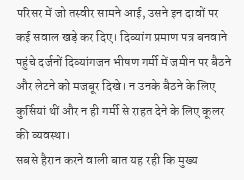परिसर में जो तस्वीर सामने आई, उसने इन दावों पर कई सवाल खड़े कर दिए। दिव्यांग प्रमाण पत्र बनवाने पहुंचे दर्जनों दिव्यांगजन भीषण गर्मी में जमीन पर बैठने और लेटने को मजबूर दिखे। न उनके बैठने के लिए कुर्सियां थीं और न ही गर्मी से राहत देने के लिए कूलर की व्यवस्था।
सबसे हैरान करने वाली बात यह रही कि मुख्य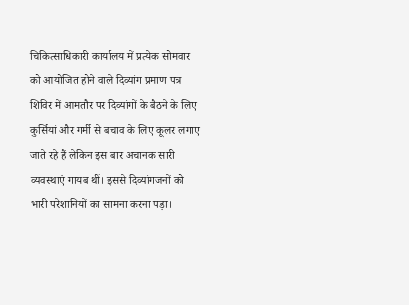चिकित्साधिकारी कार्यालय में प्रत्येक सोमवार को आयोजित होने वाले दिव्यांग प्रमाण पत्र शिविर में आमतौर पर दिव्यांगों के बैठने के लिए कुर्सियां और गर्मी से बचाव के लिए कूलर लगाए जाते रहे हैं लेकिन इस बार अचानक सारी व्यवस्थाएं गायब थीं। इससे दिव्यांगजनों को भारी परेशानियों का सामना करना पड़ा।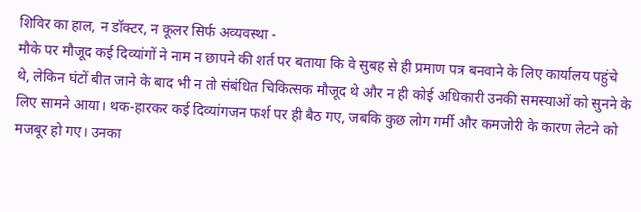शिविर का हाल, न डॉक्टर, न कूलर सिर्फ अव्यवस्था -
मौके पर मौजूद कई दिव्यांगों ने नाम न छापने की शर्त पर बताया कि वे सुबह से ही प्रमाण पत्र बनवाने के लिए कार्यालय पहुंचे थे, लेकिन घंटों बीत जाने के बाद भी न तो संबंधित चिकित्सक मौजूद थे और न ही कोई अधिकारी उनकी समस्याओं को सुनने के लिए सामने आया। थक-हारकर कई दिव्यांगजन फर्श पर ही बैठ गए, जबकि कुछ लोग गर्मी और कमजोरी के कारण लेटने को मजबूर हो गए। उनका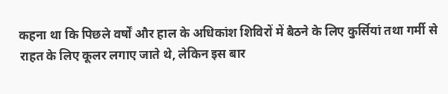कहना था कि पिछले वर्षों और हाल के अधिकांश शिविरों में बैठने के लिए कुर्सियां तथा गर्मी से राहत के लिए कूलर लगाए जाते थे, लेकिन इस बार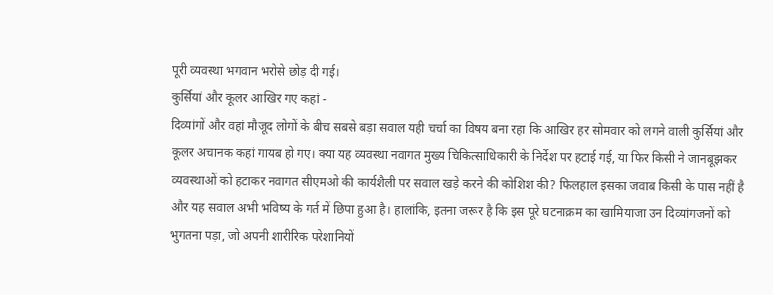पूरी व्यवस्था भगवान भरोसे छोड़ दी गई।
कुर्सियां और कूलर आखिर गए कहां -
दिव्यांगों और वहां मौजूद लोगों के बीच सबसे बड़ा सवाल यही चर्चा का विषय बना रहा कि आखिर हर सोमवार को लगने वाली कुर्सियां और कूलर अचानक कहां गायब हो गए। क्या यह व्यवस्था नवागत मुख्य चिकित्साधिकारी के निर्देश पर हटाई गई, या फिर किसी ने जानबूझकर व्यवस्थाओं को हटाकर नवागत सीएमओ की कार्यशैली पर सवाल खड़े करने की कोशिश की? फिलहाल इसका जवाब किसी के पास नहीं है और यह सवाल अभी भविष्य के गर्त में छिपा हुआ है। हालांकि, इतना जरूर है कि इस पूरे घटनाक्रम का खामियाजा उन दिव्यांगजनों को भुगतना पड़ा, जो अपनी शारीरिक परेशानियों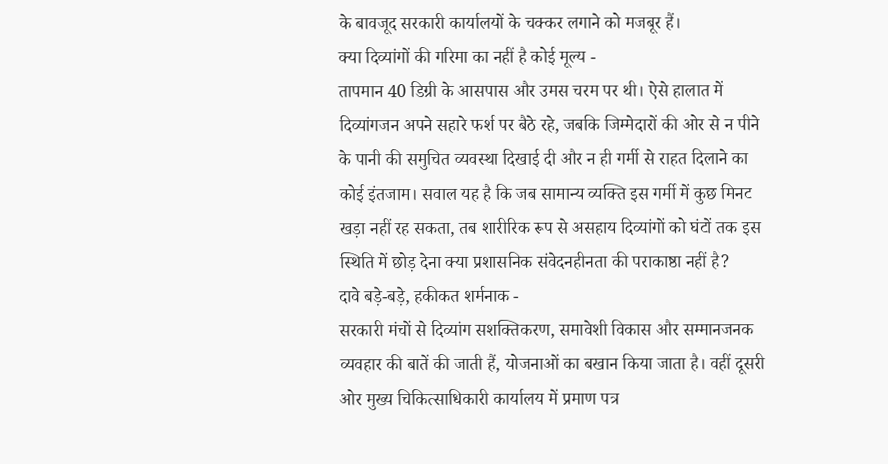के बावजूद सरकारी कार्यालयों के चक्कर लगाने को मजबूर हैं।
क्या दिव्यांगों की गरिमा का नहीं है कोई मूल्य -
तापमान 40 डिग्री के आसपास और उमस चरम पर थी। ऐसे हालात में दिव्यांगजन अपने सहारे फर्श पर बैठे रहे, जबकि जिम्मेदारों की ओर से न पीने के पानी की समुचित व्यवस्था दिखाई दी और न ही गर्मी से राहत दिलाने का कोई इंतजाम। सवाल यह है कि जब सामान्य व्यक्ति इस गर्मी में कुछ मिनट खड़ा नहीं रह सकता, तब शारीरिक रूप से असहाय दिव्यांगों को घंटों तक इस स्थिति में छोड़ देना क्या प्रशासनिक संवेदनहीनता की पराकाष्ठा नहीं है?
दावे बड़े-बड़े, हकीकत शर्मनाक -
सरकारी मंचों से दिव्यांग सशक्तिकरण, समावेशी विकास और सम्मानजनक व्यवहार की बातें की जाती हैं, योजनाओं का बखान किया जाता है। वहीं दूसरी ओर मुख्य चिकित्साधिकारी कार्यालय में प्रमाण पत्र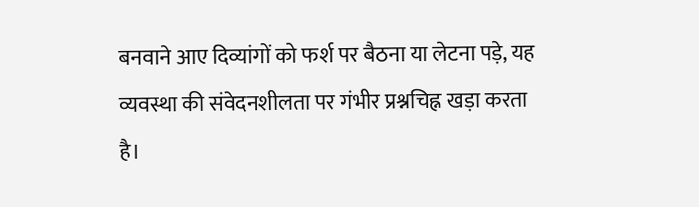बनवाने आए दिव्यांगों को फर्श पर बैठना या लेटना पड़े, यह व्यवस्था की संवेदनशीलता पर गंभीर प्रश्नचिह्न खड़ा करता है।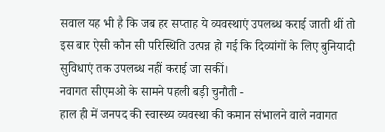सवाल यह भी है कि जब हर सप्ताह ये व्यवस्थाएं उपलब्ध कराई जाती थीं तो इस बार ऐसी कौन सी परिस्थिति उत्पन्न हो गई कि दिव्यांगों के लिए बुनियादी सुविधाएं तक उपलब्ध नहीं कराई जा सकीं।
नवागत सीएमओ के सामने पहली बड़ी चुनौती -
हाल ही में जनपद की स्वास्थ्य व्यवस्था की कमान संभालने वाले नवागत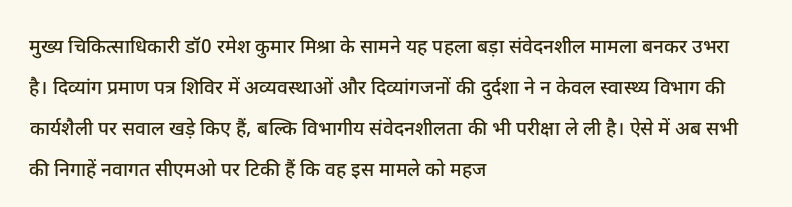मुख्य चिकित्साधिकारी डॉ0 रमेश कुमार मिश्रा के सामने यह पहला बड़ा संवेदनशील मामला बनकर उभरा है। दिव्यांग प्रमाण पत्र शिविर में अव्यवस्थाओं और दिव्यांगजनों की दुर्दशा ने न केवल स्वास्थ्य विभाग की कार्यशैली पर सवाल खड़े किए हैं, बल्कि विभागीय संवेदनशीलता की भी परीक्षा ले ली है। ऐसे में अब सभी की निगाहें नवागत सीएमओ पर टिकी हैं कि वह इस मामले को महज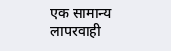एक सामान्य लापरवाही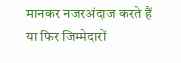मानकर नजरअंदाज करते हैं या फिर जिम्मेदारों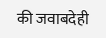की जवाबदेही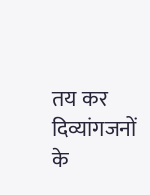तय कर दिव्यांगजनों के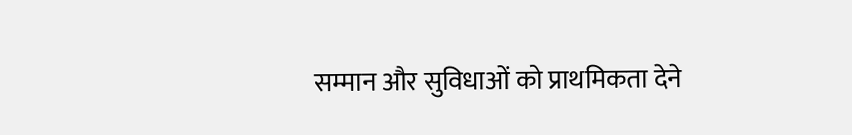सम्मान और सुविधाओं को प्राथमिकता देने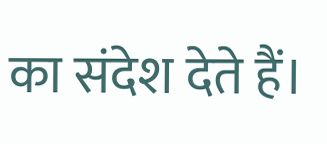का संदेश देते हैं।